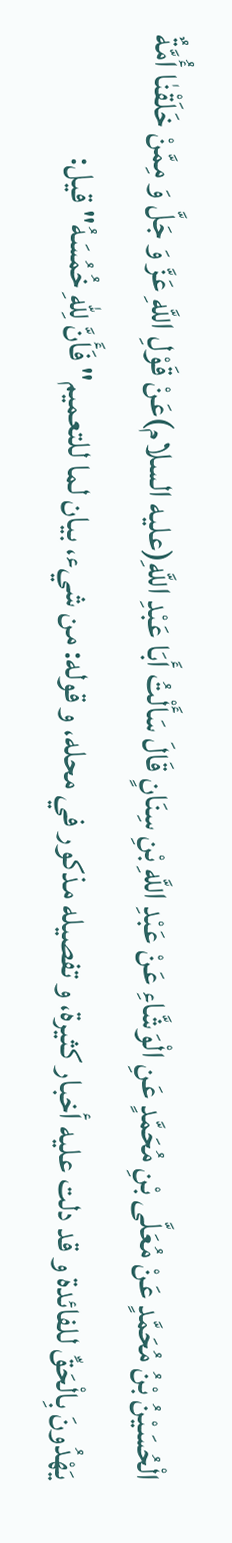الْحُسَيْنُ بْنُ مُحَمَّدٍ عَنْ مُعَلَّى بْنِ مُحَمَّدٍ عَنِ الْوَشَّاءِ عَنْ عَبْدِ اللَّهِ بْنِ سِنَانٍ قَالَ سَأَلْتُ أَبَا عَبْدِ اللَّهِ(عليه السلام)عَنْ قَوْلِ اللَّهِ عَزَّ وَ جَلَّ وَ مِمَّنْ خَلَقْنٰا أُمَّةٌ يَهْدُونَ بِالْحَقِّ للفائدة و قد دلت عليه أخبار كثيرة، و تفصيله مذكور في محله، و قوله: من شيء، بيان لما للتعميم" فَأَنَّ لِلّٰهِ خُمُسَهُ" قيل: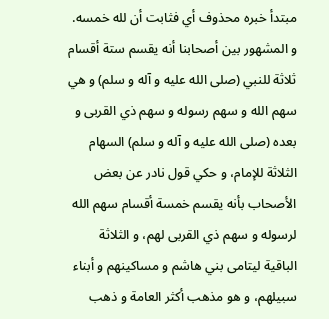مبتدأ خبره محذوف أي فثابت أن لله خمسه. و المشهور بين أصحابنا أنه يقسم ستة أقسام ثلاثة للنبي (صلى الله عليه و آله و سلم) و هي سهم الله و سهم رسوله و سهم ذي القربى و بعده (صلى الله عليه و آله و سلم) السهام الثلاثة للإمام، و حكي قول نادر عن بعض الأصحاب بأنه يقسم خمسة أقسام سهم الله لرسوله و سهم ذي القربى لهم، و الثلاثة الباقية ليتامى بني هاشم و مساكينهم و أبناء سبيلهم، و هو مذهب أكثر العامة و ذهب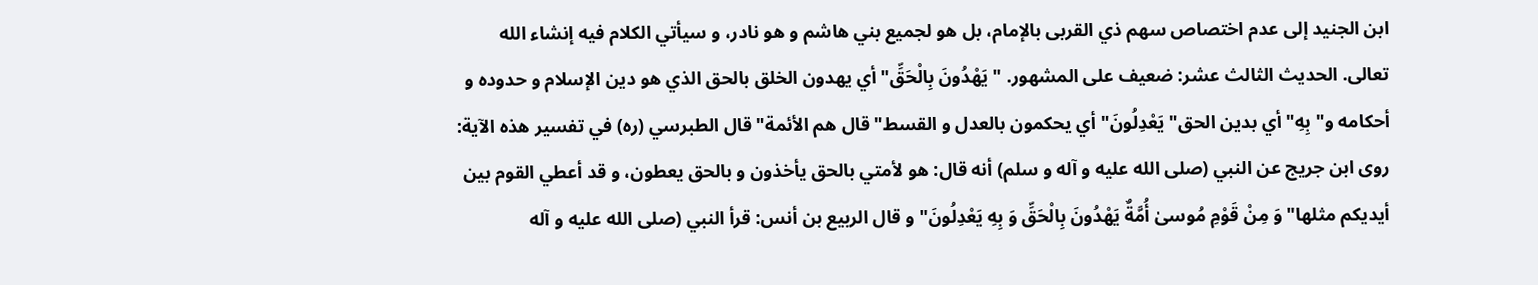ابن الجنيد إلى عدم اختصاص سهم ذي القربى بالإمام، بل هو لجميع بني هاشم و هو نادر، و سيأتي الكلام فيه إنشاء الله تعالى. الحديث الثالث عشر: ضعيف على المشهور. " يَهْدُونَ بِالْحَقِّ" أي يهدون الخلق بالحق الذي هو دين الإسلام و حدوده و أحكامه و" بِهِ" أي بدين الحق" يَعْدِلُونَ" أي يحكمون بالعدل و القسط" قال هم الأئمة" قال الطبرسي (ره) في تفسير هذه الآية: روى ابن جريج عن النبي (صلى الله عليه و آله و سلم) أنه قال: هو لأمتي بالحق يأخذون و بالحق يعطون، و قد أعطي القوم بين أيديكم مثلها" وَ مِنْ قَوْمِ مُوسىٰ أُمَّةٌ يَهْدُونَ بِالْحَقِّ وَ بِهِ يَعْدِلُونَ" و قال الربيع بن أنس: قرأ النبي (صلى الله عليه و آله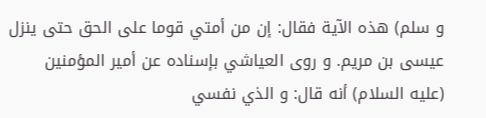و سلم) هذه الآية فقال: إن من أمتي قوما على الحق حتى ينزل عيسى بن مريم. و روى العياشي بإسناده عن أمير المؤمنين (عليه السلام) أنه قال: و الذي نفسي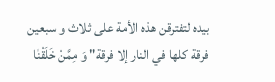بيده لتفترقن هذه الأمة على ثلاث و سبعين فرقة كلها في النار إلا فرقة" وَ مِمَّنْ خَلَقْنٰا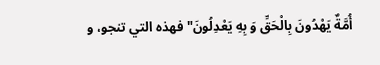أُمَّةٌ يَهْدُونَ بِالْحَقِّ وَ بِهِ يَعْدِلُونَ" فهذه التي تنجو، و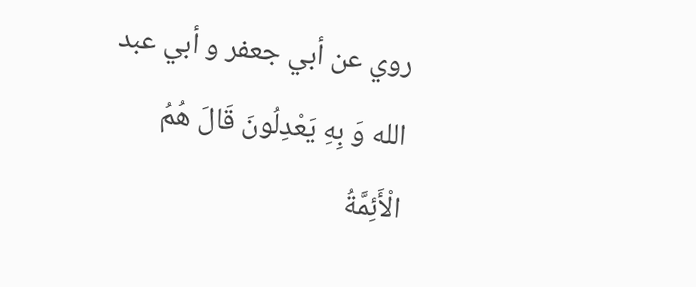روي عن أبي جعفر و أبي عبد الله وَ بِهِ يَعْدِلُونَ قَالَ هُمُ الْأَئِمَّةُ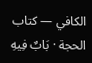الكافي — كتاب الحجة · بَابٌ فِيهِ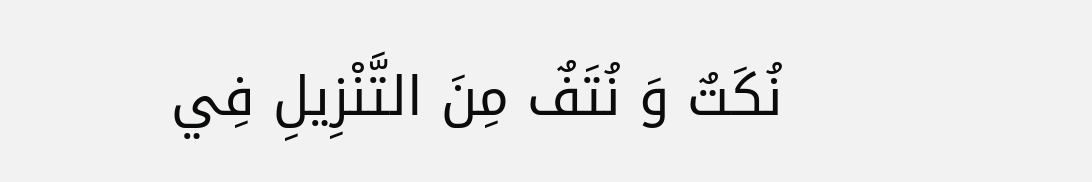نُكَتٌ وَ نُتَفٌ مِنَ التَّنْزِيلِ فِي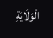الْوَلَايَةِ